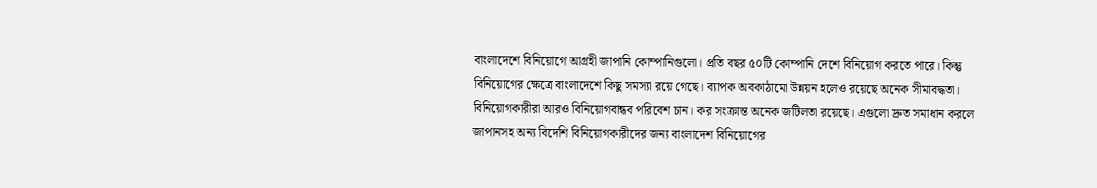বাংলাদেশে বিনিয়োগে আগ্রহী জাপানি কোম্পানিগুলো। প্রতি বছর ৫০টি কোম্পানি দেশে বিনিয়োগ করতে পারে। কিন্তু বিনিয়োগের ক্ষেত্রে বাংলাদেশে কিছু সমস্যা রয়ে গেছে। ব্যাপক অবকাঠামো উন্নয়ন হলেও রয়েছে অনেক সীমাবদ্ধতা। বিনিয়োগকারীরা আরও বিনিয়োগবান্ধব পরিবেশ চান। কর সংক্রান্ত অনেক জটিলতা রয়েছে। এগুলো দ্রুত সমাধান করলে জাপানসহ অন্য বিদেশি বিনিয়োগকারীদের জন্য বাংলাদেশ বিনিয়োগের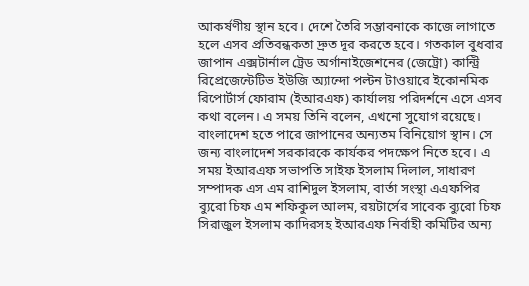আকর্ষণীয় স্থান হবে। দেশে তৈরি সম্ভাবনাকে কাজে লাগাতে হলে এসব প্রতিবন্ধকতা দ্রুত দূর করতে হবে। গতকাল বুধবার জাপান এক্সটার্নাল ট্রেড অর্গানাইজেশনের (জেট্রো) কান্ট্রি রিপ্রেজেন্টেটিভ ইউজি অ্যান্দো পল্টন টাওয়ারে ইকোনমিক রিপোর্টার্স ফোরাম (ইআরএফ) কার্যালয় পরিদর্শনে এসে এসব কথা বলেন। এ সময় তিনি বলেন, এখনো সুযোগ রয়েছে। বাংলাদেশ হতে পারে জাপানের অন্যতম বিনিয়োগ স্থান। সে জন্য বাংলাদেশ সরকারকে কার্যকর পদক্ষেপ নিতে হবে। এ সময় ইআরএফ সভাপতি সাইফ ইসলাম দিলাল, সাধারণ সম্পাদক এস এম রাশিদুল ইসলাম, বার্তা সংস্থা এএফপির ব্যুরো চিফ এম শফিকুল আলম, রয়টার্সের সাবেক ব্যুরো চিফ সিরাজুল ইসলাম কাদিরসহ ইআরএফ নির্বাহী কমিটির অন্য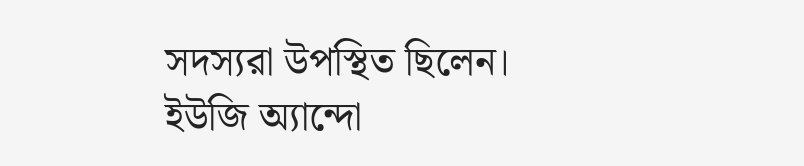সদস্যরা উপস্থিত ছিলেন।
ইউজি অ্যান্দো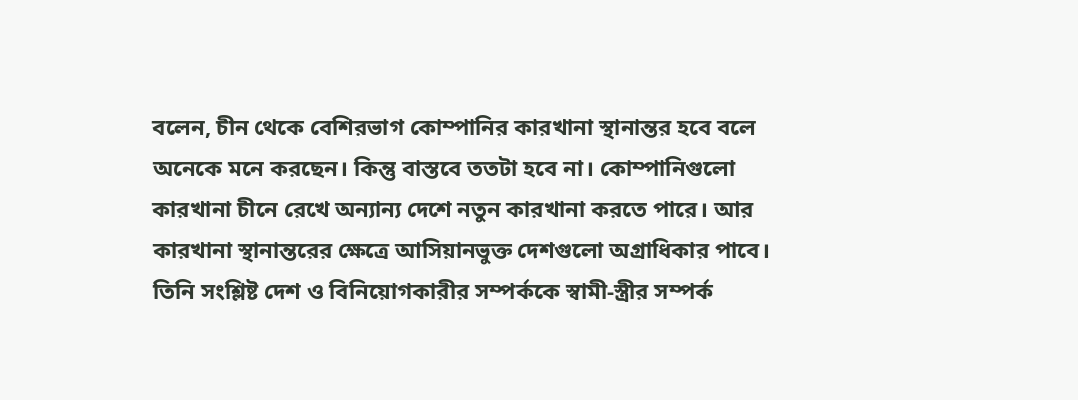বলেন, চীন থেকে বেশিরভাগ কোম্পানির কারখানা স্থানান্তর হবে বলে অনেকে মনে করছেন। কিন্তু বাস্তবে ততটা হবে না। কোম্পানিগুলো কারখানা চীনে রেখে অন্যান্য দেশে নতুন কারখানা করতে পারে। আর কারখানা স্থানান্তরের ক্ষেত্রে আসিয়ানভুক্ত দেশগুলো অগ্রাধিকার পাবে। তিনি সংশ্লিষ্ট দেশ ও বিনিয়োগকারীর সম্পর্ককে স্বামী-স্ত্রীর সম্পর্ক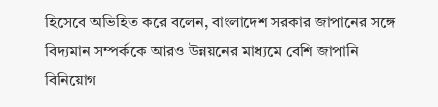হিসেবে অভিহিত করে বলেন, বাংলাদেশ সরকার জাপানের সঙ্গে বিদ্যমান সম্পর্ককে আরও উন্নয়নের মাধ্যমে বেশি জাপানি বিনিয়োগ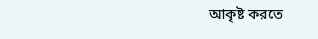আকৃষ্ট করতে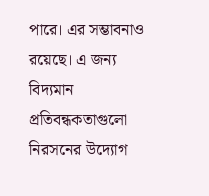পারে। এর সম্ভাবনাও রয়েছে। এ জন্য বিদ্যমান প্রতিবন্ধকতাগুলো নিরসনের উদ্যোগ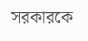সরকারকে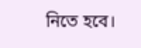নিতে হবে।